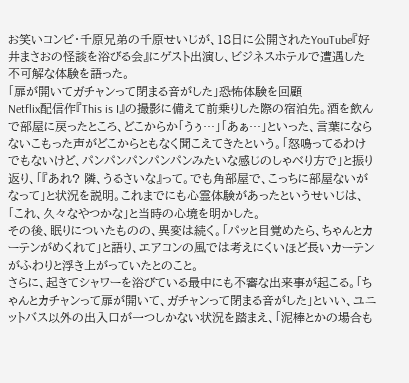お笑いコンビ・千原兄弟の千原せいじが、18日に公開されたYouTube『好井まさおの怪談を浴びる会』にゲスト出演し、ビジネスホテルで遭遇した不可解な体験を語った。
「扉が開いてガチャンって閉まる音がした」恐怖体験を回顧
Netflix配信作『This is I』の撮影に備えて前乗りした際の宿泊先。酒を飲んで部屋に戻ったところ、どこからか「うぅ…」「あぁ…」といった、言葉にならないこもった声がどこからともなく聞こえてきたという。「怒鳴ってるわけでもないけど、パンパンパンパンパンみたいな感じのしゃべり方で」と振り返り、「『あれ? 隣、うるさいな』って。でも角部屋で、こっちに部屋ないがなって」と状況を説明。これまでにも心霊体験があったというせいじは、「これ、久々なやつかな」と当時の心境を明かした。
その後、眠りについたものの、異変は続く。「パッと目覚めたら、ちゃんとカーテンがめくれて」と語り、エアコンの風では考えにくいほど長いカーテンがふわりと浮き上がっていたとのこと。
さらに、起きてシャワーを浴びている最中にも不審な出来事が起こる。「ちゃんとカチャンって扉が開いて、ガチャンって閉まる音がした」といい、ユニットバス以外の出入口が一つしかない状況を踏まえ、「泥棒とかの場合も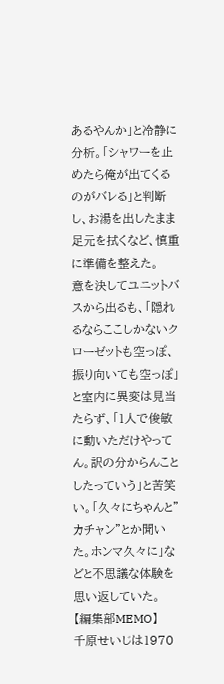あるやんか」と冷静に分析。「シャワーを止めたら俺が出てくるのがバレる」と判断し、お湯を出したまま足元を拭くなど、慎重に準備を整えた。
意を決してユニットバスから出るも、「隠れるならここしかないクローゼットも空っぽ、振り向いても空っぽ」と室内に異変は見当たらず、「1人で俊敏に動いただけやってん。訳の分からんことしたっていう」と苦笑い。「久々にちゃんと”カチャン”とか聞いた。ホンマ久々に」などと不思議な体験を思い返していた。
【編集部MEMO】
千原せいじは1970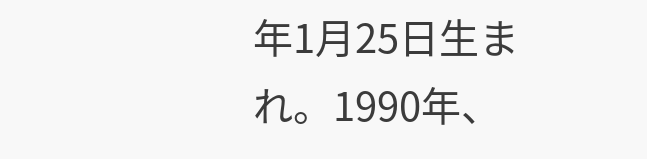年1月25日生まれ。1990年、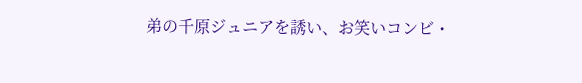弟の千原ジュニアを誘い、お笑いコンビ・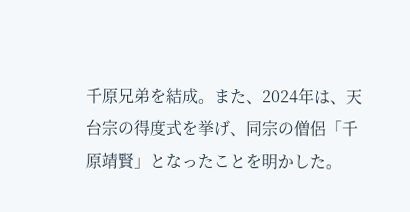千原兄弟を結成。また、2024年は、天台宗の得度式を挙げ、同宗の僧侶「千原靖賢」となったことを明かした。